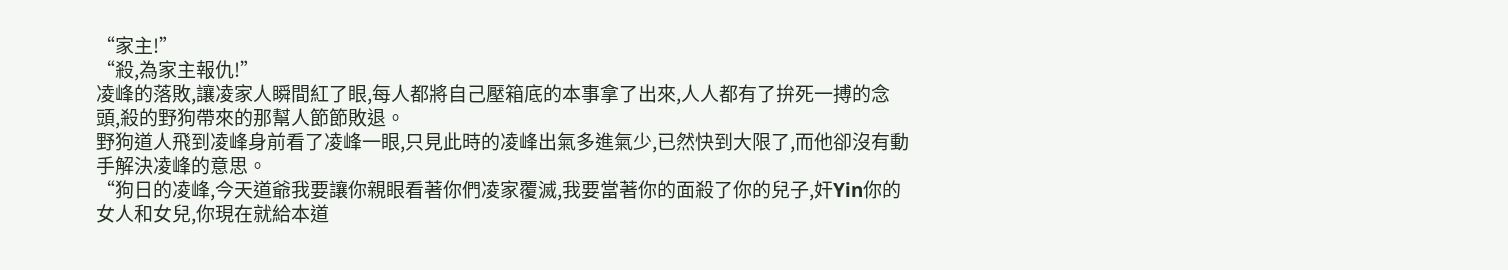“家主!”
“殺,為家主報仇!”
凌峰的落敗,讓凌家人瞬間紅了眼,每人都將自己壓箱底的本事拿了出來,人人都有了拚死一搏的念頭,殺的野狗帶來的那幫人節節敗退。
野狗道人飛到凌峰身前看了凌峰一眼,只見此時的凌峰出氣多進氣少,已然快到大限了,而他卻沒有動手解決凌峰的意思。
“狗日的凌峰,今天道爺我要讓你親眼看著你們凌家覆滅,我要當著你的面殺了你的兒子,奸Yin你的女人和女兒,你現在就給本道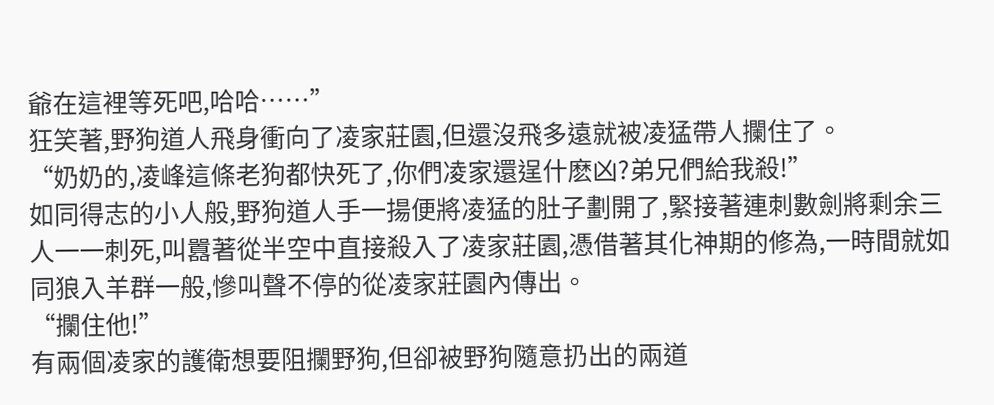爺在這裡等死吧,哈哈……”
狂笑著,野狗道人飛身衝向了凌家莊園,但還沒飛多遠就被凌猛帶人攔住了。
“奶奶的,凌峰這條老狗都快死了,你們凌家還逞什麽凶?弟兄們給我殺!”
如同得志的小人般,野狗道人手一揚便將凌猛的肚子劃開了,緊接著連刺數劍將剩余三人一一刺死,叫囂著從半空中直接殺入了凌家莊園,憑借著其化神期的修為,一時間就如同狼入羊群一般,慘叫聲不停的從凌家莊園內傳出。
“攔住他!”
有兩個凌家的護衛想要阻攔野狗,但卻被野狗隨意扔出的兩道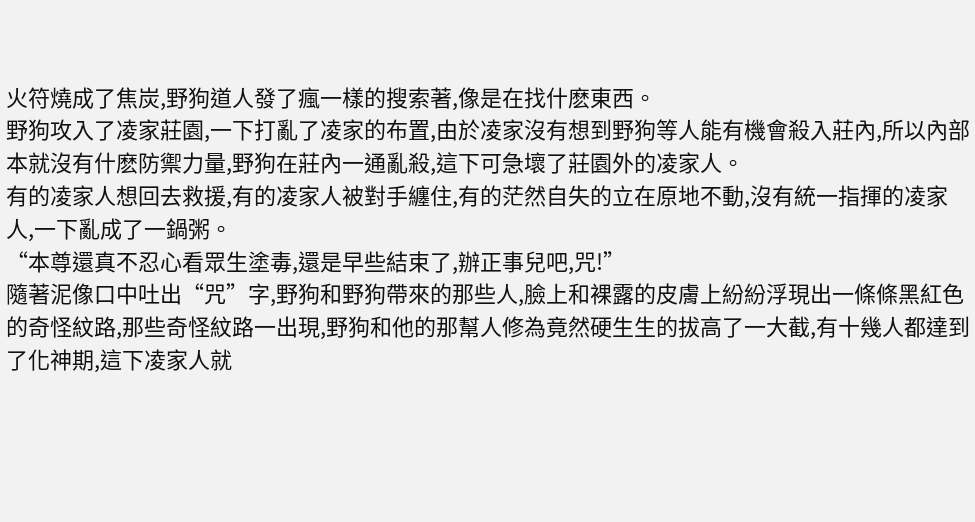火符燒成了焦炭,野狗道人發了瘋一樣的搜索著,像是在找什麽東西。
野狗攻入了凌家莊園,一下打亂了凌家的布置,由於凌家沒有想到野狗等人能有機會殺入莊內,所以內部本就沒有什麽防禦力量,野狗在莊內一通亂殺,這下可急壞了莊園外的凌家人。
有的凌家人想回去救援,有的凌家人被對手纏住,有的茫然自失的立在原地不動,沒有統一指揮的凌家人,一下亂成了一鍋粥。
“本尊還真不忍心看眾生塗毒,還是早些結束了,辦正事兒吧,咒!”
隨著泥像口中吐出“咒”字,野狗和野狗帶來的那些人,臉上和裸露的皮膚上紛紛浮現出一條條黑紅色的奇怪紋路,那些奇怪紋路一出現,野狗和他的那幫人修為竟然硬生生的拔高了一大截,有十幾人都達到了化神期,這下凌家人就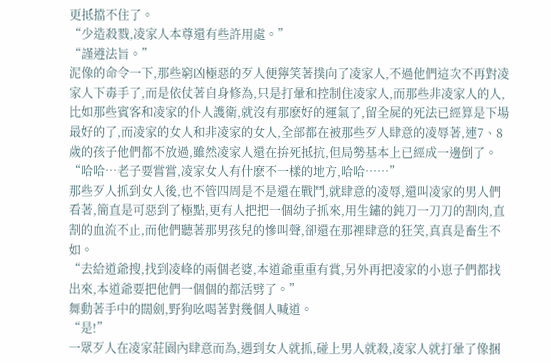更抵擋不住了。
“少造殺戮,凌家人本尊還有些許用處。”
“謹遵法旨。”
泥像的命令一下,那些窮凶極惡的歹人便獰笑著撲向了凌家人,不過他們這次不再對凌家人下毒手了,而是依仗著自身修為,只是打暈和控制住凌家人,而那些非凌家人的人,比如那些賓客和凌家的仆人護衛,就沒有那麽好的運氣了,留全屍的死法已經算是下場最好的了,而凌家的女人和非凌家的女人,全部都在被那些歹人肆意的凌辱著,連7、8歲的孩子他們都不放過,雖然凌家人還在拚死抵抗,但局勢基本上已經成一邊倒了。
“哈哈…老子要嘗嘗,凌家女人有什麽不一樣的地方,哈哈……”
那些歹人抓到女人後,也不管四周是不是還在戰鬥,就肆意的凌辱,還叫凌家的男人們看著,簡直是可惡到了極點,更有人把把一個幼子抓來,用生鏽的鈍刀一刀刀的割肉,直割的血流不止,而他們聽著那男孩兒的慘叫聲,卻還在那裡肆意的狂笑,真真是畜生不如。
“去給道爺搜,找到凌峰的兩個老婆,本道爺重重有賞,另外再把凌家的小崽子們都找出來,本道爺要把他們一個個的都活劈了。”
舞動著手中的闊劍,野狗吆喝著對幾個人喊道。
“是!”
一眾歹人在凌家莊園內肆意而為,遇到女人就抓,碰上男人就殺,凌家人就打暈了像捆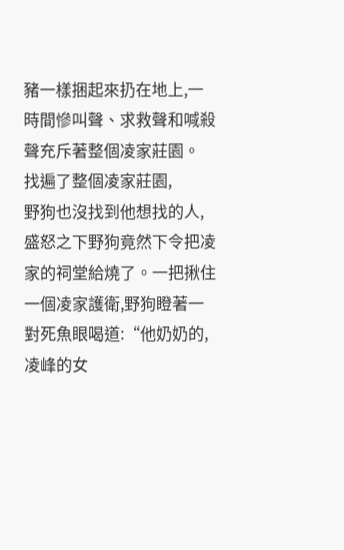豬一樣捆起來扔在地上,一時間慘叫聲、求救聲和喊殺聲充斥著整個凌家莊園。
找遍了整個凌家莊園,
野狗也沒找到他想找的人,盛怒之下野狗竟然下令把凌家的祠堂給燒了。一把揪住一個凌家護衛,野狗瞪著一對死魚眼喝道:“他奶奶的,凌峰的女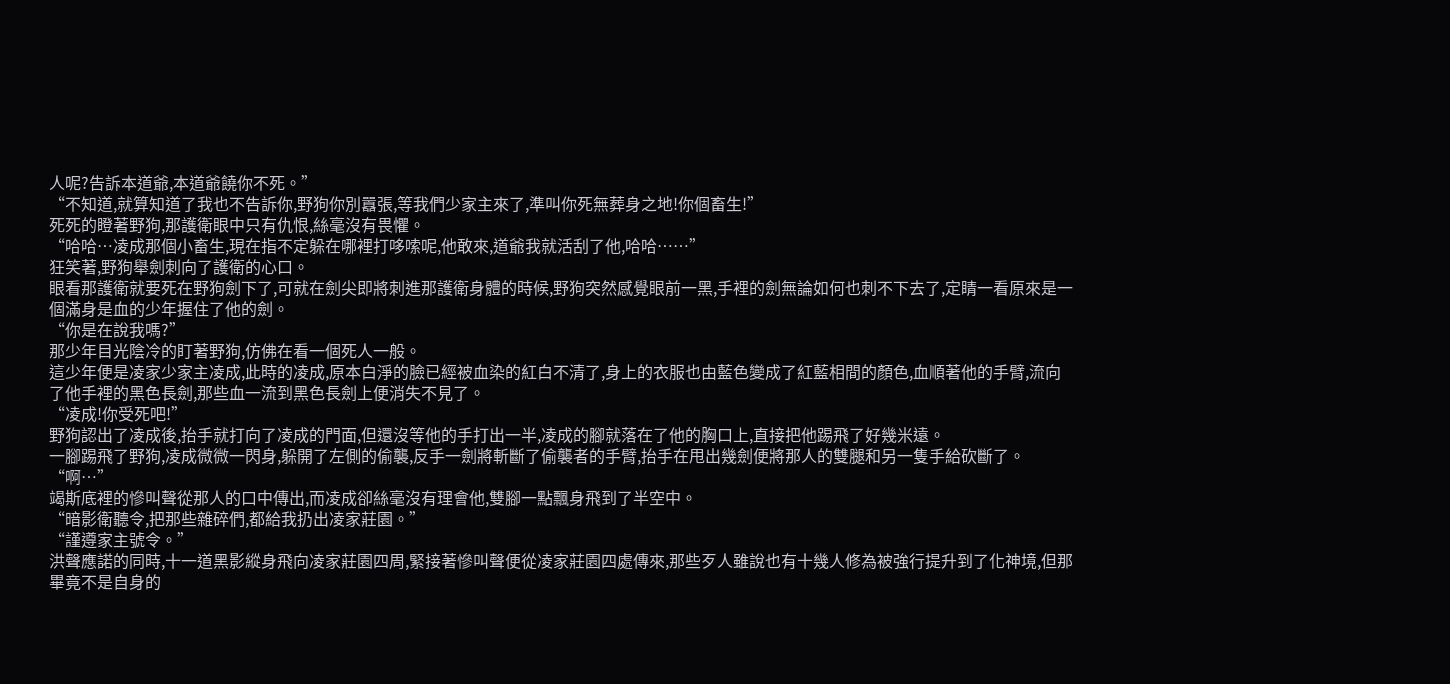人呢?告訴本道爺,本道爺饒你不死。”
“不知道,就算知道了我也不告訴你,野狗你別囂張,等我們少家主來了,準叫你死無葬身之地!你個畜生!”
死死的瞪著野狗,那護衛眼中只有仇恨,絲毫沒有畏懼。
“哈哈…凌成那個小畜生,現在指不定躲在哪裡打哆嗦呢,他敢來,道爺我就活刮了他,哈哈……”
狂笑著,野狗舉劍刺向了護衛的心口。
眼看那護衛就要死在野狗劍下了,可就在劍尖即將刺進那護衛身體的時候,野狗突然感覺眼前一黑,手裡的劍無論如何也刺不下去了,定睛一看原來是一個滿身是血的少年握住了他的劍。
“你是在說我嗎?”
那少年目光陰冷的盯著野狗,仿佛在看一個死人一般。
這少年便是凌家少家主凌成,此時的凌成,原本白淨的臉已經被血染的紅白不清了,身上的衣服也由藍色變成了紅藍相間的顏色,血順著他的手臂,流向了他手裡的黑色長劍,那些血一流到黑色長劍上便消失不見了。
“凌成!你受死吧!”
野狗認出了凌成後,抬手就打向了凌成的門面,但還沒等他的手打出一半,凌成的腳就落在了他的胸口上,直接把他踢飛了好幾米遠。
一腳踢飛了野狗,凌成微微一閃身,躲開了左側的偷襲,反手一劍將斬斷了偷襲者的手臂,抬手在甩出幾劍便將那人的雙腿和另一隻手給砍斷了。
“啊…”
竭斯底裡的慘叫聲從那人的口中傳出,而凌成卻絲毫沒有理會他,雙腳一點飄身飛到了半空中。
“暗影衛聽令,把那些雜碎們,都給我扔出凌家莊園。”
“謹遵家主號令。”
洪聲應諾的同時,十一道黑影縱身飛向凌家莊園四周,緊接著慘叫聲便從凌家莊園四處傳來,那些歹人雖說也有十幾人修為被強行提升到了化神境,但那畢竟不是自身的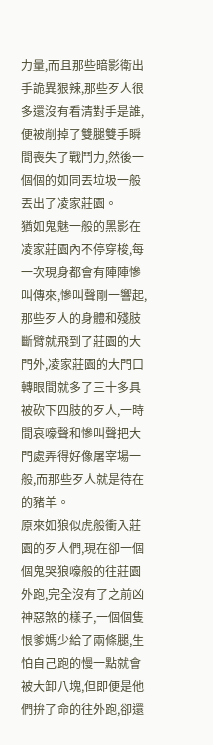力量,而且那些暗影衛出手詭異狠辣,那些歹人很多還沒有看清對手是誰,便被削掉了雙腿雙手瞬間喪失了戰鬥力,然後一個個的如同丟垃圾一般丟出了凌家莊園。
猶如鬼魅一般的黑影在凌家莊園內不停穿梭,每一次現身都會有陣陣慘叫傳來,慘叫聲剛一響起,那些歹人的身體和殘肢斷臂就飛到了莊園的大門外,凌家莊園的大門口轉眼間就多了三十多具被砍下四肢的歹人,一時間哀嚎聲和慘叫聲把大門處弄得好像屠宰場一般,而那些歹人就是待在的豬羊。
原來如狼似虎般衝入莊園的歹人們,現在卻一個個鬼哭狼嚎般的往莊園外跑,完全沒有了之前凶神惡煞的樣子,一個個隻恨爹媽少給了兩條腿,生怕自己跑的慢一點就會被大卸八塊,但即便是他們拚了命的往外跑,卻還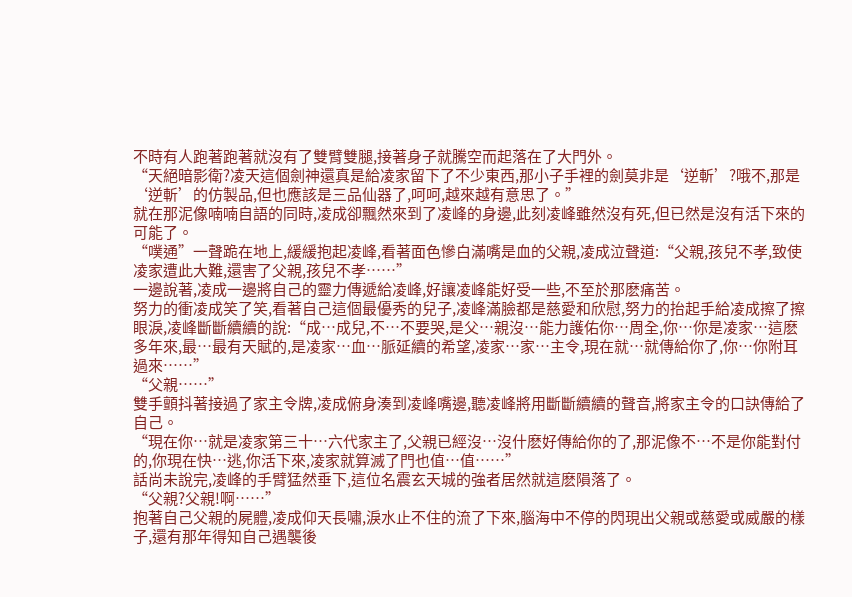不時有人跑著跑著就沒有了雙臂雙腿,接著身子就騰空而起落在了大門外。
“天絕暗影衛?凌天這個劍神還真是給凌家留下了不少東西,那小子手裡的劍莫非是‘逆斬’?哦不,那是‘逆斬’的仿製品,但也應該是三品仙器了,呵呵,越來越有意思了。”
就在那泥像喃喃自語的同時,凌成卻飄然來到了凌峰的身邊,此刻凌峰雖然沒有死,但已然是沒有活下來的可能了。
“噗通”一聲跪在地上,緩緩抱起凌峰,看著面色慘白滿嘴是血的父親,凌成泣聲道:“父親,孩兒不孝,致使凌家遭此大難,還害了父親,孩兒不孝……”
一邊說著,凌成一邊將自己的靈力傳遞給凌峰,好讓凌峰能好受一些,不至於那麽痛苦。
努力的衝凌成笑了笑,看著自己這個最優秀的兒子,凌峰滿臉都是慈愛和欣慰,努力的抬起手給凌成擦了擦眼淚,凌峰斷斷續續的說:“成…成兒,不…不要哭,是父…親沒…能力護佑你…周全,你…你是凌家…這麽多年來,最…最有天賦的,是凌家…血…脈延續的希望,凌家…家…主令,現在就…就傳給你了,你…你附耳過來……”
“父親……”
雙手顫抖著接過了家主令牌,凌成俯身湊到凌峰嘴邊,聽凌峰將用斷斷續續的聲音,將家主令的口訣傳給了自己。
“現在你…就是凌家第三十…六代家主了,父親已經沒…沒什麽好傳給你的了,那泥像不…不是你能對付的,你現在快…逃,你活下來,凌家就算滅了門也值…值……”
話尚未說完,凌峰的手臂猛然垂下,這位名震玄天城的強者居然就這麽隕落了。
“父親?父親!啊……”
抱著自己父親的屍體,凌成仰天長嘯,淚水止不住的流了下來,腦海中不停的閃現出父親或慈愛或威嚴的樣子,還有那年得知自己遇襲後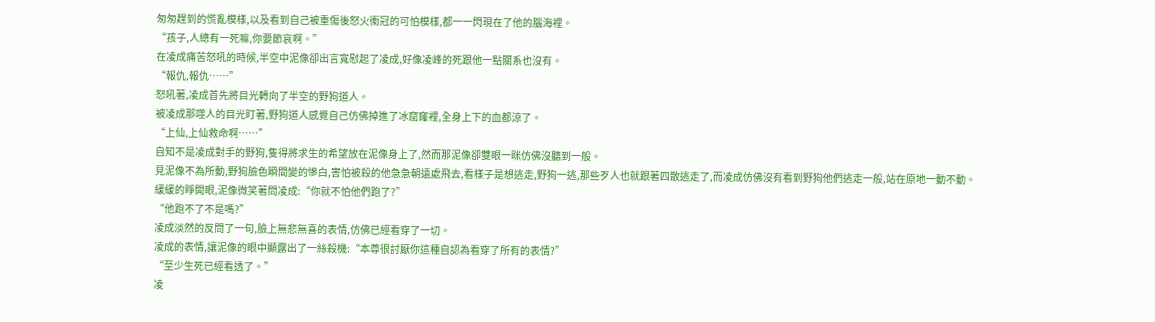匆匆趕到的慌亂模樣,以及看到自己被重傷後怒火衝冠的可怕模樣,都一一閃現在了他的腦海裡。
“孩子,人總有一死嘛,你要節哀啊。”
在凌成痛苦怒吼的時候,半空中泥像卻出言寬慰起了凌成,好像凌峰的死跟他一點關系也沒有。
“報仇,報仇……”
怒吼著,凌成首先將目光轉向了半空的野狗道人。
被凌成那噬人的目光盯著,野狗道人感覺自己仿佛掉進了冰窟窿裡,全身上下的血都涼了。
“上仙,上仙救命啊……”
自知不是凌成對手的野狗,隻得將求生的希望放在泥像身上了,然而那泥像卻雙眼一眯仿佛沒聽到一般。
見泥像不為所動,野狗臉色瞬間變的慘白,害怕被殺的他急急朝遠處飛去,看樣子是想逃走,野狗一逃,那些歹人也就跟著四散逃走了,而凌成仿佛沒有看到野狗他們逃走一般,站在原地一動不動。
緩緩的睜開眼,泥像微笑著問凌成:“你就不怕他們跑了?”
“他跑不了不是嗎?”
凌成淡然的反問了一句,臉上無悲無喜的表情,仿佛已經看穿了一切。
凌成的表情,讓泥像的眼中顯露出了一絲殺機:“本尊很討厭你這種自認為看穿了所有的表情?”
“至少生死已經看透了。”
凌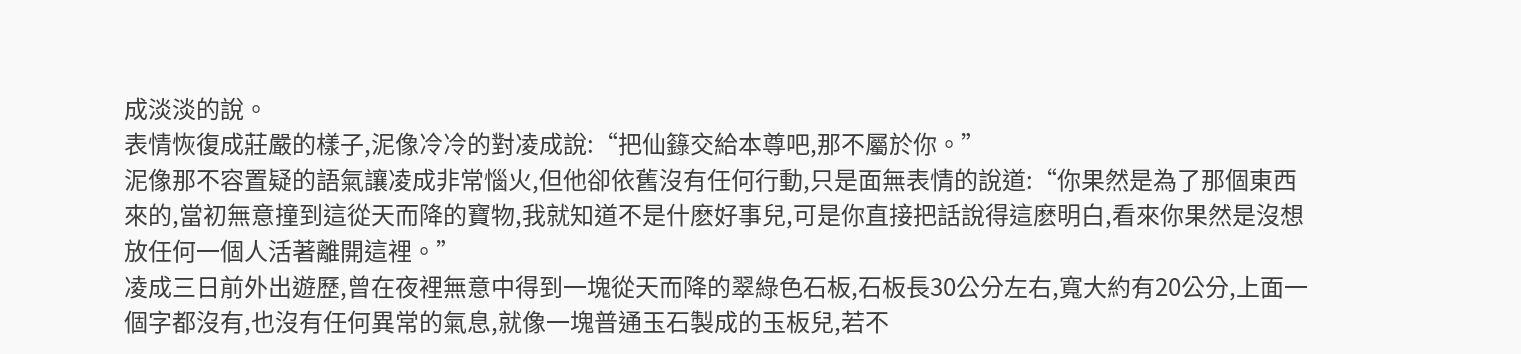成淡淡的說。
表情恢復成莊嚴的樣子,泥像冷冷的對凌成說:“把仙籙交給本尊吧,那不屬於你。”
泥像那不容置疑的語氣讓凌成非常惱火,但他卻依舊沒有任何行動,只是面無表情的說道:“你果然是為了那個東西來的,當初無意撞到這從天而降的寶物,我就知道不是什麽好事兒,可是你直接把話說得這麽明白,看來你果然是沒想放任何一個人活著離開這裡。”
凌成三日前外出遊歷,曾在夜裡無意中得到一塊從天而降的翠綠色石板,石板長30公分左右,寬大約有20公分,上面一個字都沒有,也沒有任何異常的氣息,就像一塊普通玉石製成的玉板兒,若不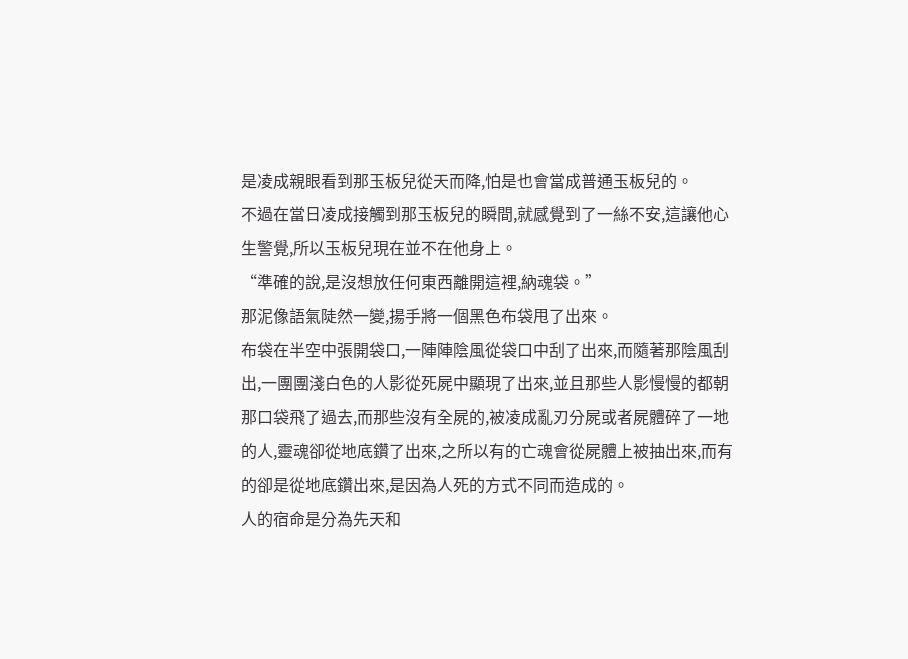是凌成親眼看到那玉板兒從天而降,怕是也會當成普通玉板兒的。
不過在當日凌成接觸到那玉板兒的瞬間,就感覺到了一絲不安,這讓他心生警覺,所以玉板兒現在並不在他身上。
“準確的說,是沒想放任何東西離開這裡,納魂袋。”
那泥像語氣陡然一變,揚手將一個黑色布袋甩了出來。
布袋在半空中張開袋口,一陣陣陰風從袋口中刮了出來,而隨著那陰風刮出,一團團淺白色的人影從死屍中顯現了出來,並且那些人影慢慢的都朝那口袋飛了過去,而那些沒有全屍的,被凌成亂刃分屍或者屍體碎了一地的人,靈魂卻從地底鑽了出來,之所以有的亡魂會從屍體上被抽出來,而有的卻是從地底鑽出來,是因為人死的方式不同而造成的。
人的宿命是分為先天和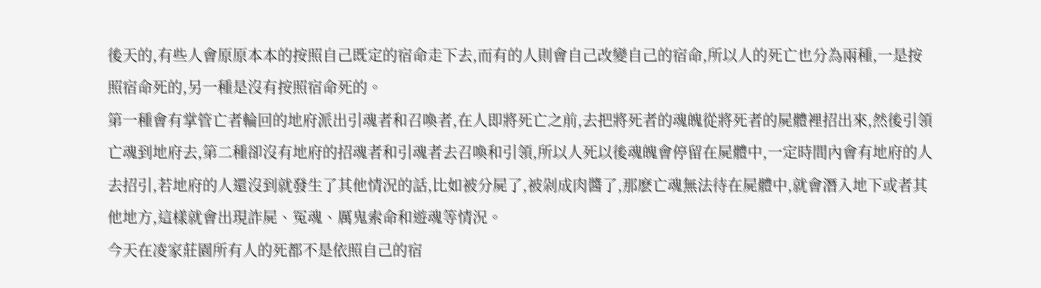後天的,有些人會原原本本的按照自己既定的宿命走下去,而有的人則會自己改變自己的宿命,所以人的死亡也分為兩種,一是按照宿命死的,另一種是沒有按照宿命死的。
第一種會有掌管亡者輪回的地府派出引魂者和召喚者,在人即將死亡之前,去把將死者的魂魄從將死者的屍體裡招出來,然後引領亡魂到地府去,第二種卻沒有地府的招魂者和引魂者去召喚和引領,所以人死以後魂魄會停留在屍體中,一定時間內會有地府的人去招引,若地府的人還沒到就發生了其他情況的話,比如被分屍了,被剁成肉醬了,那麽亡魂無法待在屍體中,就會潛入地下或者其他地方,這樣就會出現詐屍、冤魂、厲鬼索命和遊魂等情況。
今天在凌家莊園所有人的死都不是依照自己的宿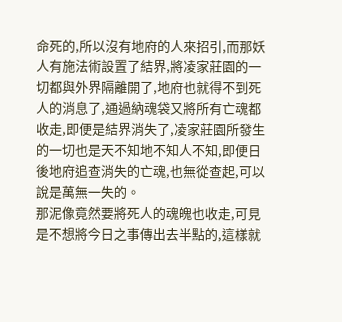命死的,所以沒有地府的人來招引,而那妖人有施法術設置了結界,將凌家莊園的一切都與外界隔離開了,地府也就得不到死人的消息了,通過納魂袋又將所有亡魂都收走,即便是結界消失了,凌家莊園所發生的一切也是天不知地不知人不知,即便日後地府追查消失的亡魂,也無從查起,可以說是萬無一失的。
那泥像竟然要將死人的魂魄也收走,可見是不想將今日之事傳出去半點的,這樣就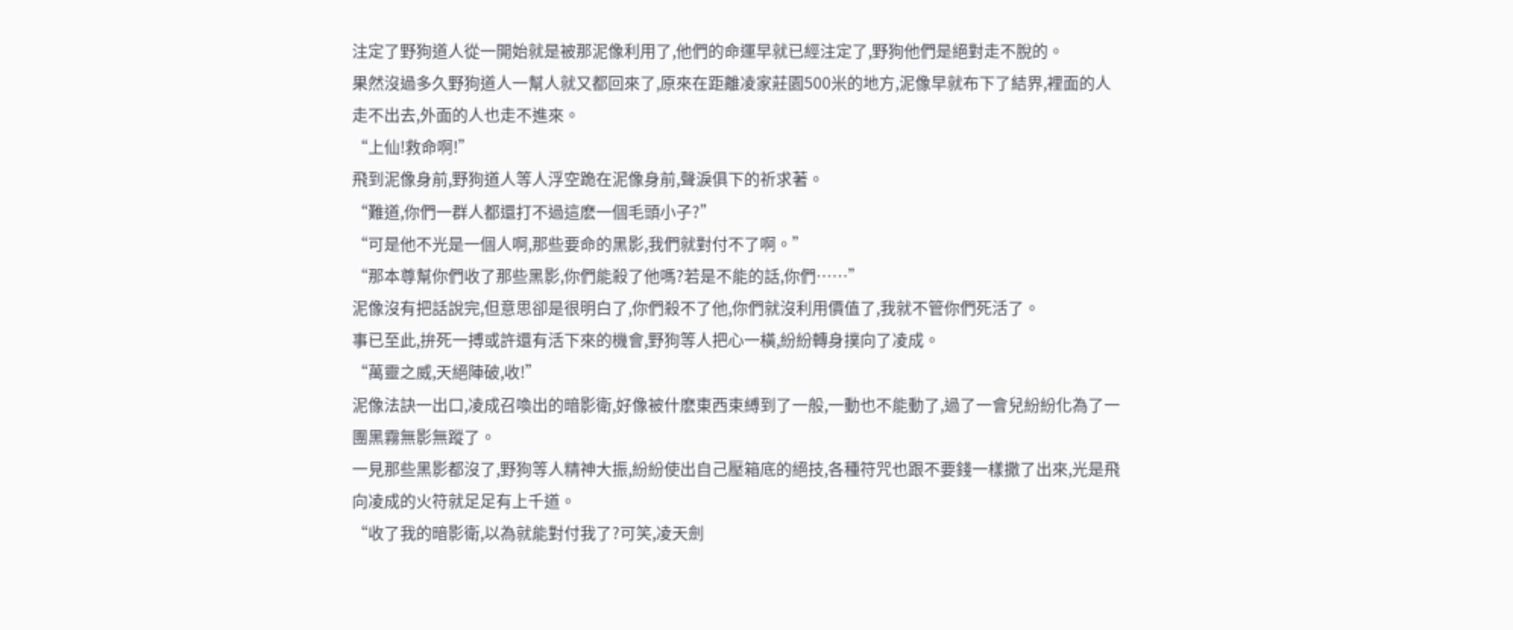注定了野狗道人從一開始就是被那泥像利用了,他們的命運早就已經注定了,野狗他們是絕對走不脫的。
果然沒過多久野狗道人一幫人就又都回來了,原來在距離凌家莊園500米的地方,泥像早就布下了結界,裡面的人走不出去,外面的人也走不進來。
“上仙!救命啊!”
飛到泥像身前,野狗道人等人浮空跪在泥像身前,聲淚俱下的祈求著。
“難道,你們一群人都還打不過這麽一個毛頭小子?”
“可是他不光是一個人啊,那些要命的黑影,我們就對付不了啊。”
“那本尊幫你們收了那些黑影,你們能殺了他嗎?若是不能的話,你們……”
泥像沒有把話說完,但意思卻是很明白了,你們殺不了他,你們就沒利用價值了,我就不管你們死活了。
事已至此,拚死一搏或許還有活下來的機會,野狗等人把心一橫,紛紛轉身撲向了凌成。
“萬靈之威,天絕陣破,收!”
泥像法訣一出口,凌成召喚出的暗影衛,好像被什麽東西束縛到了一般,一動也不能動了,過了一會兒紛紛化為了一團黑霧無影無蹤了。
一見那些黑影都沒了,野狗等人精神大振,紛紛使出自己壓箱底的絕技,各種符咒也跟不要錢一樣撒了出來,光是飛向凌成的火符就足足有上千道。
“收了我的暗影衛,以為就能對付我了?可笑,凌天劍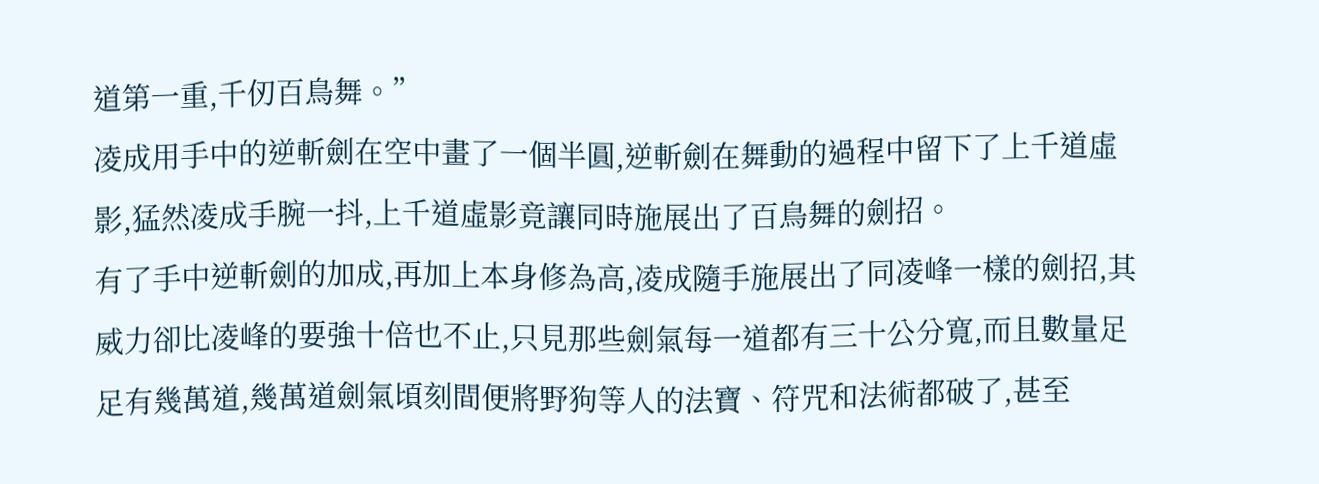道第一重,千仞百鳥舞。”
凌成用手中的逆斬劍在空中畫了一個半圓,逆斬劍在舞動的過程中留下了上千道虛影,猛然凌成手腕一抖,上千道虛影竟讓同時施展出了百鳥舞的劍招。
有了手中逆斬劍的加成,再加上本身修為高,凌成隨手施展出了同凌峰一樣的劍招,其威力卻比凌峰的要強十倍也不止,只見那些劍氣每一道都有三十公分寬,而且數量足足有幾萬道,幾萬道劍氣頃刻間便將野狗等人的法寶、符咒和法術都破了,甚至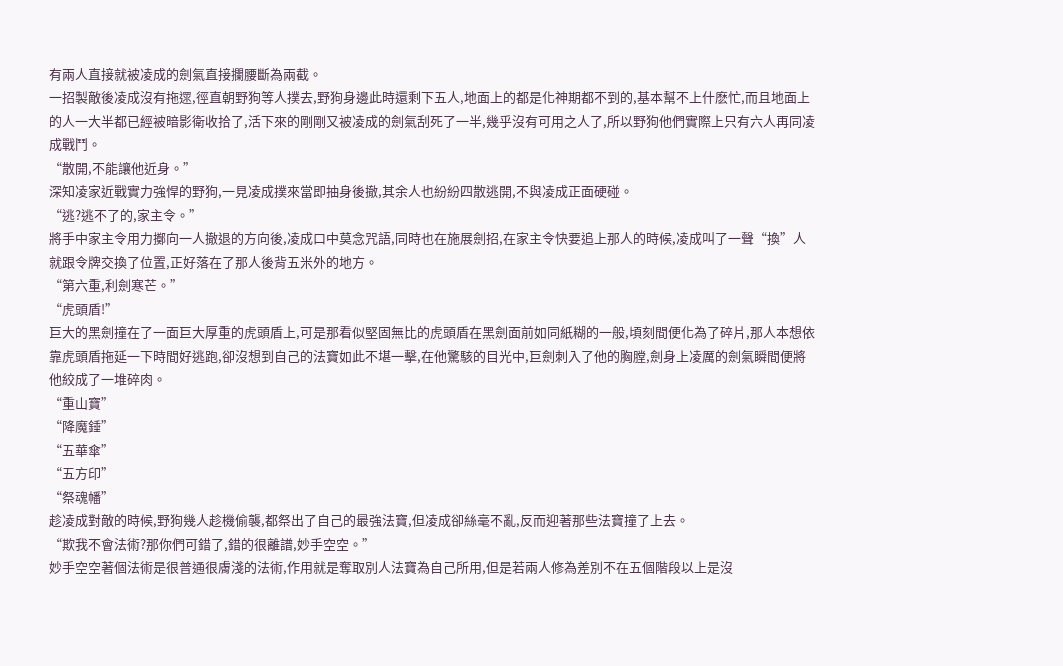有兩人直接就被凌成的劍氣直接攔腰斷為兩截。
一招製敵後凌成沒有拖遝,徑直朝野狗等人撲去,野狗身邊此時還剩下五人,地面上的都是化神期都不到的,基本幫不上什麽忙,而且地面上的人一大半都已經被暗影衛收拾了,活下來的剛剛又被凌成的劍氣刮死了一半,幾乎沒有可用之人了,所以野狗他們實際上只有六人再同凌成戰鬥。
“散開,不能讓他近身。”
深知凌家近戰實力強悍的野狗,一見凌成撲來當即抽身後撤,其余人也紛紛四散逃開,不與凌成正面硬碰。
“逃?逃不了的,家主令。”
將手中家主令用力擲向一人撤退的方向後,凌成口中莫念咒語,同時也在施展劍招,在家主令快要追上那人的時候,凌成叫了一聲“換”人就跟令牌交換了位置,正好落在了那人後背五米外的地方。
“第六重,利劍寒芒。”
“虎頭盾!”
巨大的黑劍撞在了一面巨大厚重的虎頭盾上,可是那看似堅固無比的虎頭盾在黑劍面前如同紙糊的一般,頃刻間便化為了碎片,那人本想依靠虎頭盾拖延一下時間好逃跑,卻沒想到自己的法寶如此不堪一擊,在他驚駭的目光中,巨劍刺入了他的胸膛,劍身上凌厲的劍氣瞬間便將他絞成了一堆碎肉。
“重山寶”
“降魔錘”
“五華傘”
“五方印”
“祭魂幡”
趁凌成對敵的時候,野狗幾人趁機偷襲,都祭出了自己的最強法寶,但凌成卻絲毫不亂,反而迎著那些法寶撞了上去。
“欺我不會法術?那你們可錯了,錯的很離譜,妙手空空。”
妙手空空著個法術是很普通很膚淺的法術,作用就是奪取別人法寶為自己所用,但是若兩人修為差別不在五個階段以上是沒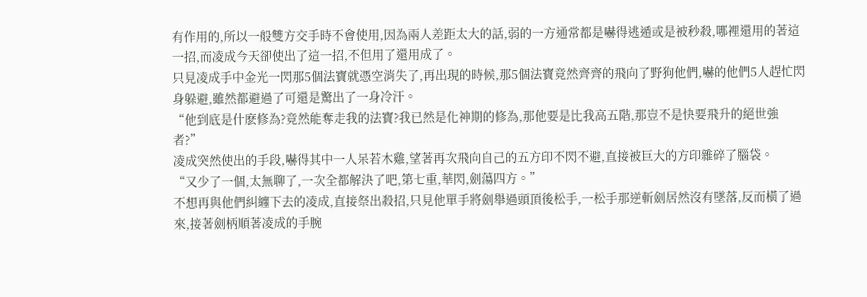有作用的,所以一般雙方交手時不會使用,因為兩人差距太大的話,弱的一方通常都是嚇得逃遁或是被秒殺,哪裡還用的著這一招,而凌成今天卻使出了這一招,不但用了還用成了。
只見凌成手中金光一閃那5個法寶就憑空消失了,再出現的時候,那5個法寶竟然齊齊的飛向了野狗他們,嚇的他們5人趕忙閃身躲避,雖然都避過了可還是驚出了一身冷汗。
“他到底是什麽修為?竟然能奪走我的法寶?我已然是化神期的修為,那他要是比我高五階,那豈不是快要飛升的絕世強者?”
凌成突然使出的手段,嚇得其中一人呆若木雞,望著再次飛向自己的五方印不閃不避,直接被巨大的方印雜碎了腦袋。
“又少了一個,太無聊了,一次全都解決了吧,第七重,華閃,劍蕩四方。”
不想再與他們糾纏下去的凌成,直接祭出殺招,只見他單手將劍舉過頭頂後松手,一松手那逆斬劍居然沒有墜落,反而橫了過來,接著劍柄順著凌成的手腕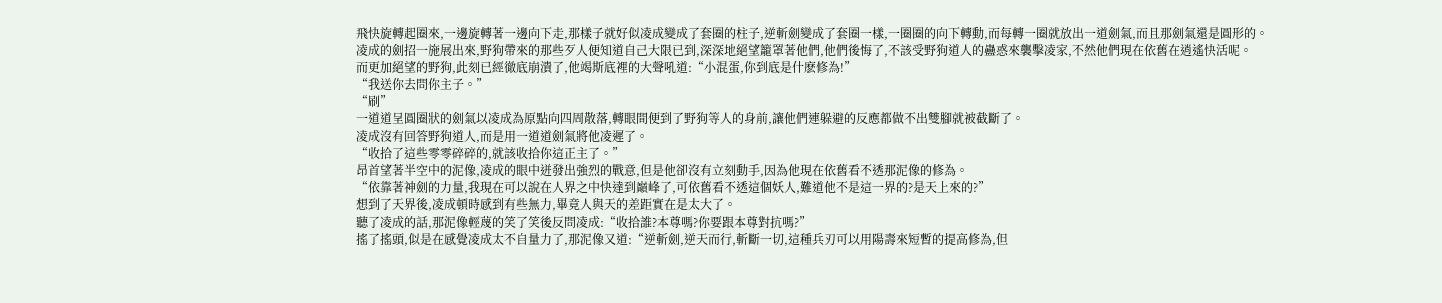飛快旋轉起圈來,一邊旋轉著一邊向下走,那樣子就好似凌成變成了套圈的柱子,逆斬劍變成了套圈一樣,一圈圈的向下轉動,而每轉一圈就放出一道劍氣,而且那劍氣還是圓形的。
凌成的劍招一施展出來,野狗帶來的那些歹人便知道自己大限已到,深深地絕望籠罩著他們,他們後悔了,不該受野狗道人的蠱惑來襲擊凌家,不然他們現在依舊在逍遙快活呢。
而更加絕望的野狗,此刻已經徹底崩潰了,他竭斯底裡的大聲吼道:“小混蛋,你到底是什麽修為!”
“我送你去問你主子。”
“刷”
一道道呈圓圈狀的劍氣以凌成為原點向四周散落,轉眼間便到了野狗等人的身前,讓他們連躲避的反應都做不出雙腳就被截斷了。
凌成沒有回答野狗道人,而是用一道道劍氣將他凌遲了。
“收拾了這些零零碎碎的,就該收拾你這正主了。”
昂首望著半空中的泥像,凌成的眼中迸發出強烈的戰意,但是他卻沒有立刻動手,因為他現在依舊看不透那泥像的修為。
“依靠著神劍的力量,我現在可以說在人界之中快達到巔峰了,可依舊看不透這個妖人,難道他不是這一界的?是天上來的?”
想到了天界後,凌成頓時感到有些無力,畢竟人與天的差距實在是太大了。
聽了凌成的話,那泥像輕蔑的笑了笑後反問凌成:“收拾誰?本尊嗎?你要跟本尊對抗嗎?”
搖了搖頭,似是在感覺凌成太不自量力了,那泥像又道:“逆斬劍,逆天而行,斬斷一切,這種兵刃可以用陽壽來短暫的提高修為,但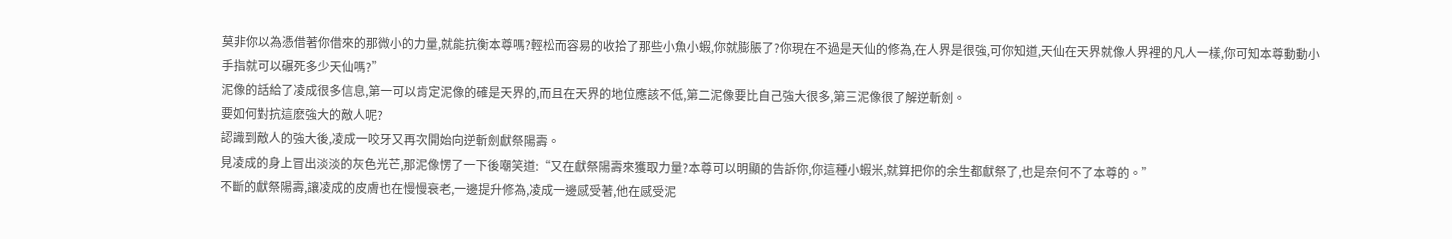莫非你以為憑借著你借來的那微小的力量,就能抗衡本尊嗎?輕松而容易的收拾了那些小魚小蝦,你就膨脹了?你現在不過是天仙的修為,在人界是很強,可你知道,天仙在天界就像人界裡的凡人一樣,你可知本尊動動小手指就可以碾死多少天仙嗎?”
泥像的話給了凌成很多信息,第一可以肯定泥像的確是天界的,而且在天界的地位應該不低,第二泥像要比自己強大很多,第三泥像很了解逆斬劍。
要如何對抗這麽強大的敵人呢?
認識到敵人的強大後,凌成一咬牙又再次開始向逆斬劍獻祭陽壽。
見凌成的身上冒出淡淡的灰色光芒,那泥像愣了一下後嘲笑道:“又在獻祭陽壽來獲取力量?本尊可以明顯的告訴你,你這種小蝦米,就算把你的余生都獻祭了,也是奈何不了本尊的。”
不斷的獻祭陽壽,讓凌成的皮膚也在慢慢衰老,一邊提升修為,凌成一邊感受著,他在感受泥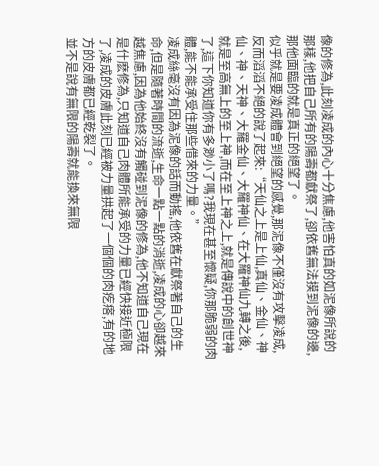像的修為,此刻凌成的內心十分焦慮,他害怕真的如泥像所說的那樣,他把自己所有的陽壽都獻祭了,卻依舊無法摸到泥像的邊,那他面臨的就是真正的絕望了。
似乎就是要凌成體會到絕望的感覺,那泥像不僅沒有攻擊凌成,反而滔滔不絕的說了起來:“天仙之上是上仙,真仙、金仙、神仙、神、天神、大羅金仙、大羅神仙、在大羅神仙九轉之後,就是至高無上的至上神,而在至上神之上,就是傳說中的創世神了,這下你知道你有多渺小了嗎?我現在甚至懷疑,你那脆弱的肉體,能不能承受住那些借來的力量。”
凌成絲毫沒有因為泥像的話而動搖,他依舊在獻祭著自己的生命,但是隨著時間的流逝,生命一點一點的消逝,凌成的心卻越來越焦慮,因為他始終沒有觸碰到泥像的修為,他不知道自己現在是什麽修為,只知道自己肉體所能承受的力量已經快接近極限了,凌成的皮膚此刻已經被力量拱起了一個個的肉疙瘩,有的地方的皮膚都已經乾裂了。
並不是說有無限的陽壽就能換來無限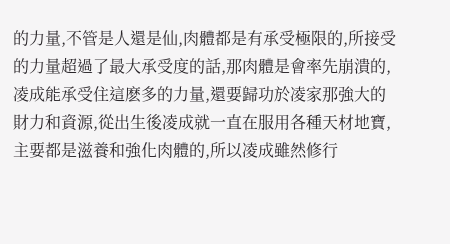的力量,不管是人還是仙,肉體都是有承受極限的,所接受的力量超過了最大承受度的話,那肉體是會率先崩潰的,凌成能承受住這麽多的力量,還要歸功於凌家那強大的財力和資源,從出生後凌成就一直在服用各種天材地寶,主要都是滋養和強化肉體的,所以凌成雖然修行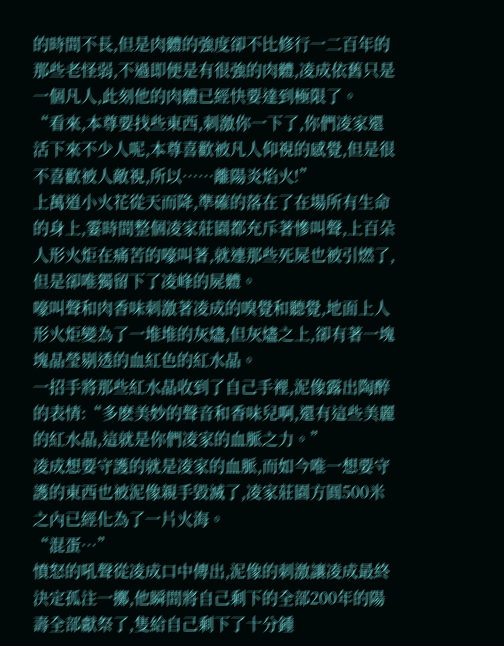的時間不長,但是肉體的強度卻不比修行一二百年的那些老怪弱,不過即便是有很強的肉體,凌成依舊只是一個凡人,此刻他的肉體已經快要達到極限了。
“看來,本尊要找些東西,刺激你一下了,你們凌家還活下來不少人呢,本尊喜歡被凡人仰視的感覺,但是很不喜歡被人敵視,所以……離陽炎焰火!”
上萬道小火花從天而降,準確的落在了在場所有生命的身上,霎時間整個凌家莊園都充斥著慘叫聲,上百朵人形火炬在痛苦的嚎叫著,就連那些死屍也被引燃了,但是卻唯獨留下了凌峰的屍體。
嚎叫聲和肉香味刺激著凌成的嗅覺和聽覺,地面上人形火炬變為了一堆堆的灰燼,但灰燼之上,卻有著一塊塊晶瑩剔透的血紅色的紅水晶。
一招手將那些紅水晶收到了自己手裡,泥像露出陶醉的表情:“多麽美妙的聲音和香味兒啊,還有這些美麗的紅水晶,這就是你們凌家的血脈之力。”
凌成想要守護的就是凌家的血脈,而如今唯一想要守護的東西也被泥像親手毀滅了,凌家莊園方圓500米之內已經化為了一片火海。
“混蛋…”
憤怒的吼聲從凌成口中傳出,泥像的刺激讓凌成最終決定孤注一擲,他瞬間將自己剩下的全部200年的陽壽全部獻祭了,隻給自己剩下了十分鍾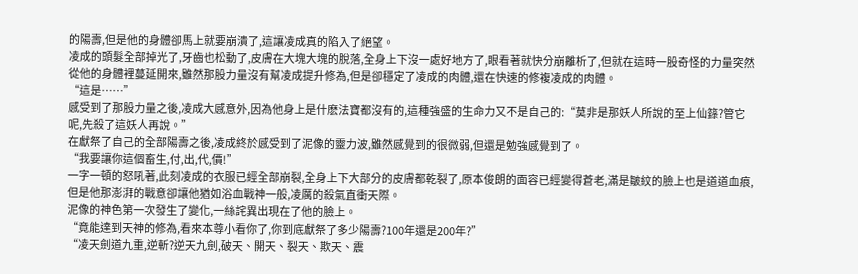的陽壽,但是他的身體卻馬上就要崩潰了,這讓凌成真的陷入了絕望。
凌成的頭髮全部掉光了,牙齒也松動了,皮膚在大塊大塊的脫落,全身上下沒一處好地方了,眼看著就快分崩離析了,但就在這時一股奇怪的力量突然從他的身體裡蔓延開來,雖然那股力量沒有幫凌成提升修為,但是卻穩定了凌成的肉體,還在快速的修複凌成的肉體。
“這是……”
感受到了那股力量之後,凌成大感意外,因為他身上是什麽法寶都沒有的,這種強盛的生命力又不是自己的:“莫非是那妖人所說的至上仙籙?管它呢,先殺了這妖人再說。”
在獻祭了自己的全部陽壽之後,凌成終於感受到了泥像的靈力波,雖然感覺到的很微弱,但還是勉強感覺到了。
“我要讓你這個畜生,付,出,代,價!”
一字一頓的怒吼著,此刻凌成的衣服已經全部崩裂,全身上下大部分的皮膚都乾裂了,原本俊朗的面容已經變得蒼老,滿是皺紋的臉上也是道道血痕,但是他那澎湃的戰意卻讓他猶如浴血戰神一般,凌厲的殺氣直衝天際。
泥像的神色第一次發生了變化,一絲詫異出現在了他的臉上。
“竟能達到天神的修為,看來本尊小看你了,你到底獻祭了多少陽壽?100年還是200年?”
“凌天劍道九重,逆斬?逆天九劍,破天、開天、裂天、欺天、震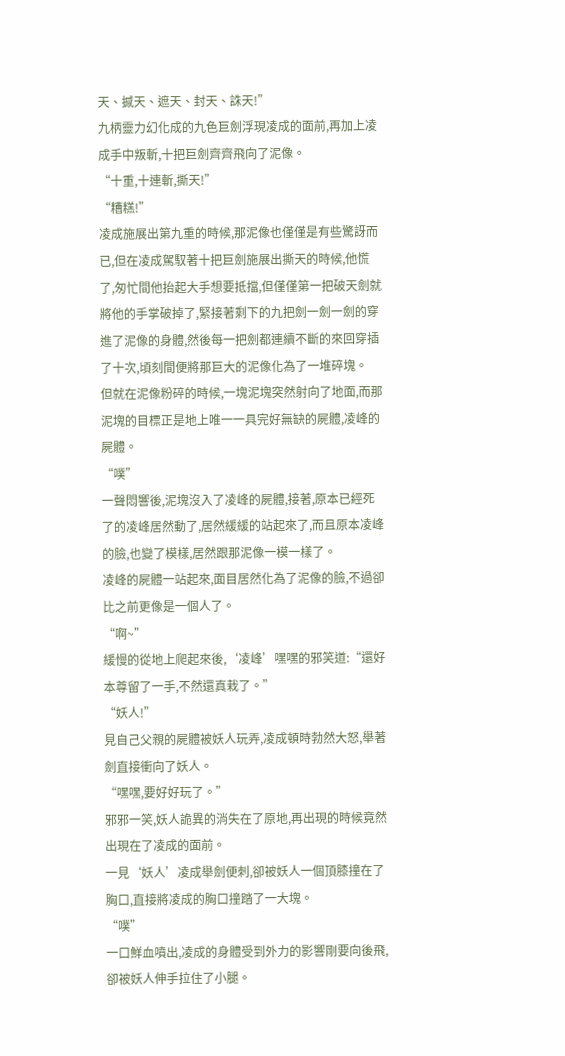天、撼天、遮天、封天、誅天!”
九柄靈力幻化成的九色巨劍浮現凌成的面前,再加上凌成手中叛斬,十把巨劍齊齊飛向了泥像。
“十重,十連斬,撕天!”
“糟糕!”
凌成施展出第九重的時候,那泥像也僅僅是有些驚訝而已,但在凌成駕馭著十把巨劍施展出撕天的時候,他慌了,匆忙間他抬起大手想要抵擋,但僅僅第一把破天劍就將他的手掌破掉了,緊接著剩下的九把劍一劍一劍的穿進了泥像的身體,然後每一把劍都連續不斷的來回穿插了十次,頃刻間便將那巨大的泥像化為了一堆碎塊。
但就在泥像粉碎的時候,一塊泥塊突然射向了地面,而那泥塊的目標正是地上唯一一具完好無缺的屍體,凌峰的屍體。
“噗”
一聲悶響後,泥塊沒入了凌峰的屍體,接著,原本已經死了的凌峰居然動了,居然緩緩的站起來了,而且原本凌峰的臉,也變了模樣,居然跟那泥像一模一樣了。
凌峰的屍體一站起來,面目居然化為了泥像的臉,不過卻比之前更像是一個人了。
“啊~”
緩慢的從地上爬起來後,‘凌峰’嘿嘿的邪笑道:“還好本尊留了一手,不然還真栽了。”
“妖人!”
見自己父親的屍體被妖人玩弄,凌成頓時勃然大怒,舉著劍直接衝向了妖人。
“嘿嘿,要好好玩了。”
邪邪一笑,妖人詭異的消失在了原地,再出現的時候竟然出現在了凌成的面前。
一見‘妖人’凌成舉劍便刺,卻被妖人一個頂膝撞在了胸口,直接將凌成的胸口撞踏了一大塊。
“噗”
一口鮮血噴出,凌成的身體受到外力的影響剛要向後飛,卻被妖人伸手拉住了小腿。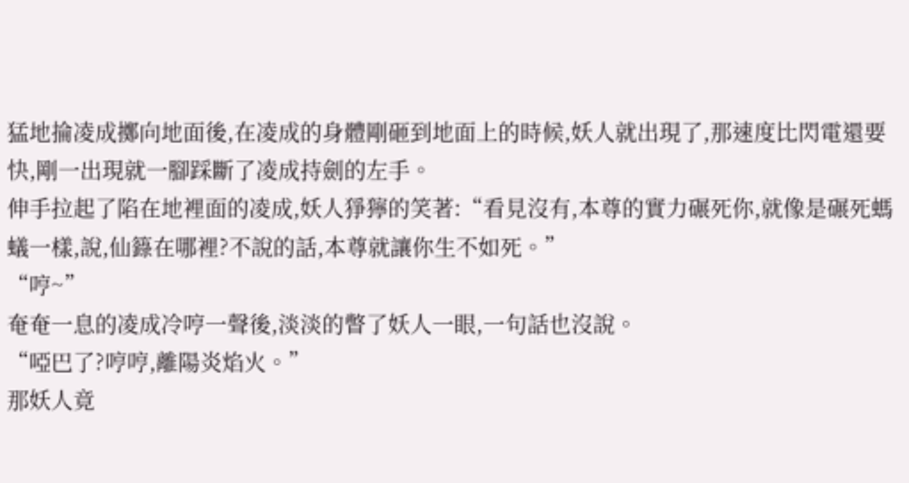猛地掄凌成擲向地面後,在凌成的身體剛砸到地面上的時候,妖人就出現了,那速度比閃電還要快,剛一出現就一腳踩斷了凌成持劍的左手。
伸手拉起了陷在地裡面的凌成,妖人猙獰的笑著:“看見沒有,本尊的實力碾死你,就像是碾死螞蟻一樣,說,仙籙在哪裡?不說的話,本尊就讓你生不如死。”
“哼~”
奄奄一息的凌成冷哼一聲後,淡淡的瞥了妖人一眼,一句話也沒說。
“啞巴了?哼哼,離陽炎焰火。”
那妖人竟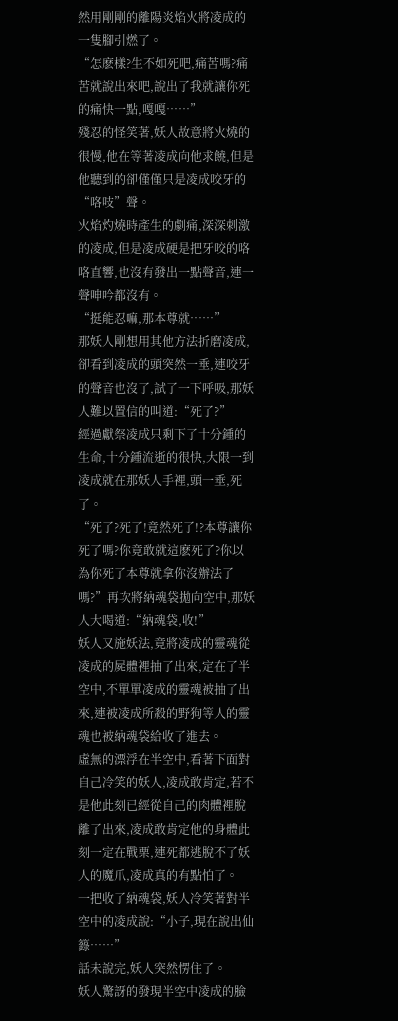然用剛剛的離陽炎焰火將凌成的一隻腳引燃了。
“怎麽樣?生不如死吧,痛苦嗎?痛苦就說出來吧,說出了我就讓你死的痛快一點,嘎嘎……”
殘忍的怪笑著,妖人故意將火燒的很慢,他在等著凌成向他求饒,但是他聽到的卻僅僅只是凌成咬牙的“咯吱”聲。
火焰灼燒時產生的劇痛,深深刺激的凌成,但是凌成硬是把牙咬的咯咯直響,也沒有發出一點聲音,連一聲呻吟都沒有。
“挺能忍嘛,那本尊就……”
那妖人剛想用其他方法折磨凌成,卻看到凌成的頭突然一垂,連咬牙的聲音也沒了,試了一下呼吸,那妖人難以置信的叫道:“死了?”
經過獻祭凌成只剩下了十分鍾的生命,十分鍾流逝的很快,大限一到凌成就在那妖人手裡,頭一垂,死了。
“死了?死了!竟然死了!?本尊讓你死了嗎?你竟敢就這麽死了?你以為你死了本尊就拿你沒辦法了嗎?”再次將納魂袋拋向空中,那妖人大喝道:“納魂袋,收!”
妖人又施妖法,竟將凌成的靈魂從凌成的屍體裡抽了出來,定在了半空中,不單單凌成的靈魂被抽了出來,連被凌成所殺的野狗等人的靈魂也被納魂袋給收了進去。
虛無的漂浮在半空中,看著下面對自己冷笑的妖人,凌成敢肯定,若不是他此刻已經從自己的肉體裡脫離了出來,凌成敢肯定他的身體此刻一定在戰栗,連死都逃脫不了妖人的魔爪,凌成真的有點怕了。
一把收了納魂袋,妖人冷笑著對半空中的凌成說:“小子,現在說出仙籙……”
話未說完,妖人突然愣住了。
妖人驚訝的發現半空中凌成的臉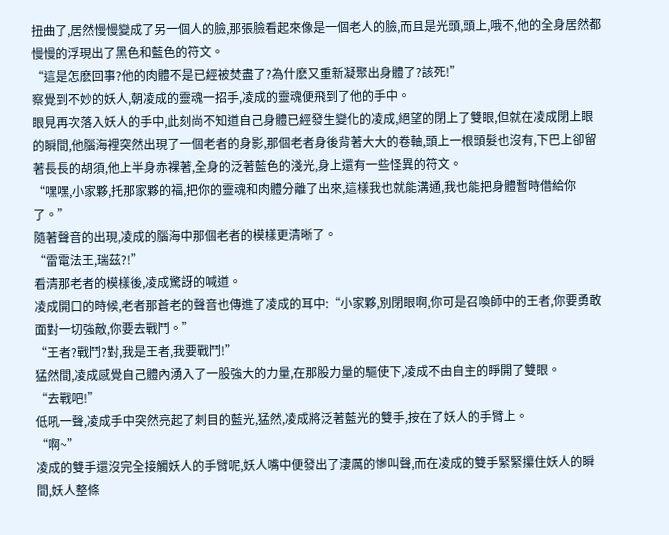扭曲了,居然慢慢變成了另一個人的臉,那張臉看起來像是一個老人的臉,而且是光頭,頭上,哦不,他的全身居然都慢慢的浮現出了黑色和藍色的符文。
“這是怎麽回事?他的肉體不是已經被焚盡了?為什麽又重新凝聚出身體了?該死!”
察覺到不妙的妖人,朝凌成的靈魂一招手,凌成的靈魂便飛到了他的手中。
眼見再次落入妖人的手中,此刻尚不知道自己身體已經發生變化的凌成,絕望的閉上了雙眼,但就在凌成閉上眼的瞬間,他腦海裡突然出現了一個老者的身影,那個老者身後背著大大的卷軸,頭上一根頭髮也沒有,下巴上卻留著長長的胡須,他上半身赤裸著,全身的泛著藍色的淺光,身上還有一些怪異的符文。
“嘿嘿,小家夥,托那家夥的福,把你的靈魂和肉體分離了出來,這樣我也就能溝通,我也能把身體暫時借給你了。”
隨著聲音的出現,凌成的腦海中那個老者的模樣更清晰了。
“雷電法王,瑞茲?!”
看清那老者的模樣後,凌成驚訝的喊道。
凌成開口的時候,老者那蒼老的聲音也傳進了凌成的耳中:“小家夥,別閉眼啊,你可是召喚師中的王者,你要勇敢面對一切強敵,你要去戰鬥。”
“王者?戰鬥?對,我是王者,我要戰鬥!”
猛然間,凌成感覺自己體內湧入了一股強大的力量,在那股力量的驅使下,凌成不由自主的睜開了雙眼。
“去戰吧!”
低吼一聲,凌成手中突然亮起了刺目的藍光,猛然,凌成將泛著藍光的雙手,按在了妖人的手臂上。
“啊~”
凌成的雙手還沒完全接觸妖人的手臂呢,妖人嘴中便發出了淒厲的慘叫聲,而在凌成的雙手緊緊攥住妖人的瞬間,妖人整條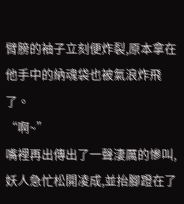臂膀的袖子立刻便炸裂,原本拿在他手中的納魂袋也被氣浪炸飛了。
“啊~”
嘴裡再出傳出了一聲淒厲的慘叫,妖人急忙松開凌成,並抬腳蹬在了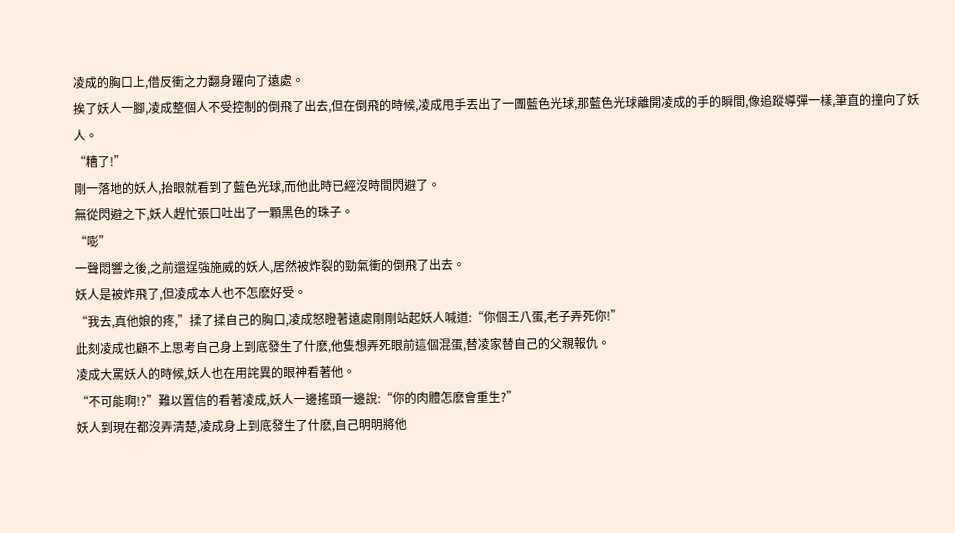凌成的胸口上,借反衝之力翻身躍向了遠處。
挨了妖人一腳,凌成整個人不受控制的倒飛了出去,但在倒飛的時候,凌成甩手丟出了一團藍色光球,那藍色光球離開凌成的手的瞬間,像追蹤導彈一樣,筆直的撞向了妖人。
“糟了!”
剛一落地的妖人,抬眼就看到了藍色光球,而他此時已經沒時間閃避了。
無從閃避之下,妖人趕忙張口吐出了一顆黑色的珠子。
“嘭”
一聲悶響之後,之前還逞強施威的妖人,居然被炸裂的勁氣衝的倒飛了出去。
妖人是被炸飛了,但凌成本人也不怎麽好受。
“我去,真他娘的疼,”揉了揉自己的胸口,凌成怒瞪著遠處剛剛站起妖人喊道:“你個王八蛋,老子弄死你!”
此刻凌成也顧不上思考自己身上到底發生了什麽,他隻想弄死眼前這個混蛋,替凌家替自己的父親報仇。
凌成大罵妖人的時候,妖人也在用詫異的眼神看著他。
“不可能啊!?”難以置信的看著凌成,妖人一邊搖頭一邊說:“你的肉體怎麽會重生?”
妖人到現在都沒弄清楚,凌成身上到底發生了什麽,自己明明將他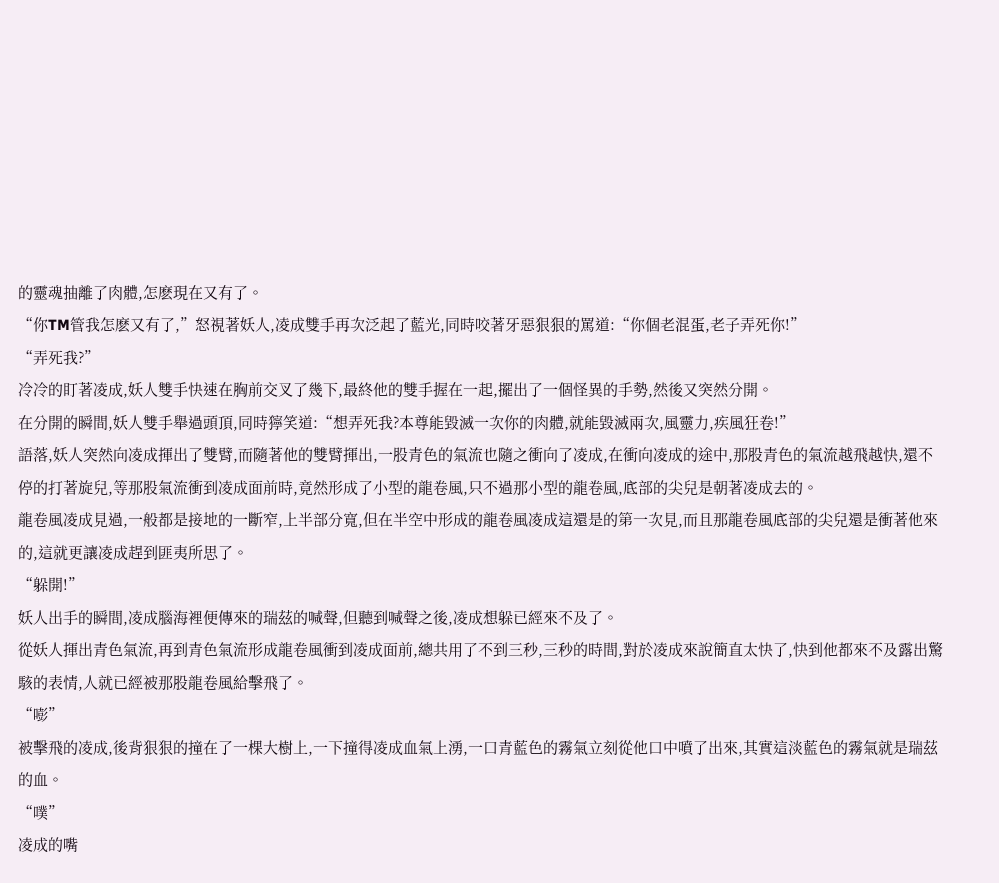的靈魂抽離了肉體,怎麽現在又有了。
“你TM管我怎麽又有了,”怒視著妖人,凌成雙手再次泛起了藍光,同時咬著牙惡狠狠的罵道:“你個老混蛋,老子弄死你!”
“弄死我?”
冷冷的盯著凌成,妖人雙手快速在胸前交叉了幾下,最終他的雙手握在一起,擺出了一個怪異的手勢,然後又突然分開。
在分開的瞬間,妖人雙手舉過頭頂,同時獰笑道:“想弄死我?本尊能毀滅一次你的肉體,就能毀滅兩次,風靈力,疾風狂卷!”
語落,妖人突然向凌成揮出了雙臂,而隨著他的雙臂揮出,一股青色的氣流也隨之衝向了凌成,在衝向凌成的途中,那股青色的氣流越飛越快,還不停的打著旋兒,等那股氣流衝到凌成面前時,竟然形成了小型的龍卷風,只不過那小型的龍卷風,底部的尖兒是朝著凌成去的。
龍卷風凌成見過,一般都是接地的一斷窄,上半部分寬,但在半空中形成的龍卷風凌成這還是的第一次見,而且那龍卷風底部的尖兒還是衝著他來的,這就更讓凌成趕到匪夷所思了。
“躲開!”
妖人出手的瞬間,凌成腦海裡便傳來的瑞茲的喊聲,但聽到喊聲之後,凌成想躲已經來不及了。
從妖人揮出青色氣流,再到青色氣流形成龍卷風衝到凌成面前,總共用了不到三秒,三秒的時間,對於凌成來說簡直太快了,快到他都來不及露出驚駭的表情,人就已經被那股龍卷風給擊飛了。
“嘭”
被擊飛的凌成,後背狠狠的撞在了一棵大樹上,一下撞得凌成血氣上湧,一口青藍色的霧氣立刻從他口中噴了出來,其實這淡藍色的霧氣就是瑞茲的血。
“噗”
凌成的嘴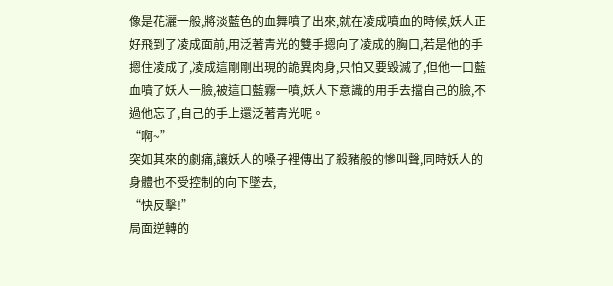像是花灑一般,將淡藍色的血舞噴了出來,就在凌成噴血的時候,妖人正好飛到了凌成面前,用泛著青光的雙手摁向了凌成的胸口,若是他的手摁住凌成了,凌成這剛剛出現的詭異肉身,只怕又要毀滅了,但他一口藍血噴了妖人一臉,被這口藍霧一噴,妖人下意識的用手去擋自己的臉,不過他忘了,自己的手上還泛著青光呢。
“啊~”
突如其來的劇痛,讓妖人的嗓子裡傳出了殺豬般的慘叫聲,同時妖人的身體也不受控制的向下墜去,
“快反擊!”
局面逆轉的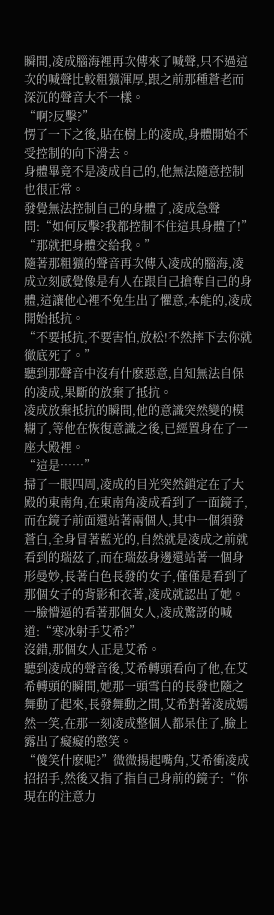瞬間,凌成腦海裡再次傳來了喊聲,只不過這次的喊聲比較粗獷渾厚,跟之前那種蒼老而深沉的聲音大不一樣。
“啊?反擊?”
愣了一下之後,貼在樹上的凌成,身體開始不受控制的向下滑去。
身體畢竟不是凌成自己的,他無法隨意控制也很正常。
發覺無法控制自己的身體了,凌成急聲問:“如何反擊?我都控制不住這具身體了!”
“那就把身體交給我。”
隨著那粗獷的聲音再次傳入凌成的腦海,凌成立刻感覺像是有人在跟自己搶奪自己的身體,這讓他心裡不免生出了懼意,本能的,凌成開始抵抗。
“不要抵抗,不要害怕,放松!不然摔下去你就徹底死了。”
聽到那聲音中沒有什麽惡意,自知無法自保的凌成,果斷的放棄了抵抗。
凌成放棄抵抗的瞬間,他的意識突然變的模糊了,等他在恢復意識之後,已經置身在了一座大殿裡。
“這是……”
掃了一眼四周,凌成的目光突然鎖定在了大殿的東南角,在東南角凌成看到了一面鏡子,而在鏡子前面還站著兩個人,其中一個須發蒼白,全身冒著藍光的,自然就是凌成之前就看到的瑞茲了,而在瑞茲身邊還站著一個身形曼妙,長著白色長發的女子,僅僅是看到了那個女子的背影和衣著,凌成就認出了她。
一臉懵逼的看著那個女人,凌成驚訝的喊道:“寒冰射手艾希?”
沒錯,那個女人正是艾希。
聽到凌成的聲音後,艾希轉頭看向了他,在艾希轉頭的瞬間,她那一頭雪白的長發也隨之舞動了起來,長發舞動之間,艾希對著凌成嫣然一笑,在那一刻凌成整個人都呆住了,臉上露出了癡癡的憨笑。
“傻笑什麽呢?”微微揚起嘴角,艾希衝凌成招招手,然後又指了指自己身前的鏡子:“你現在的注意力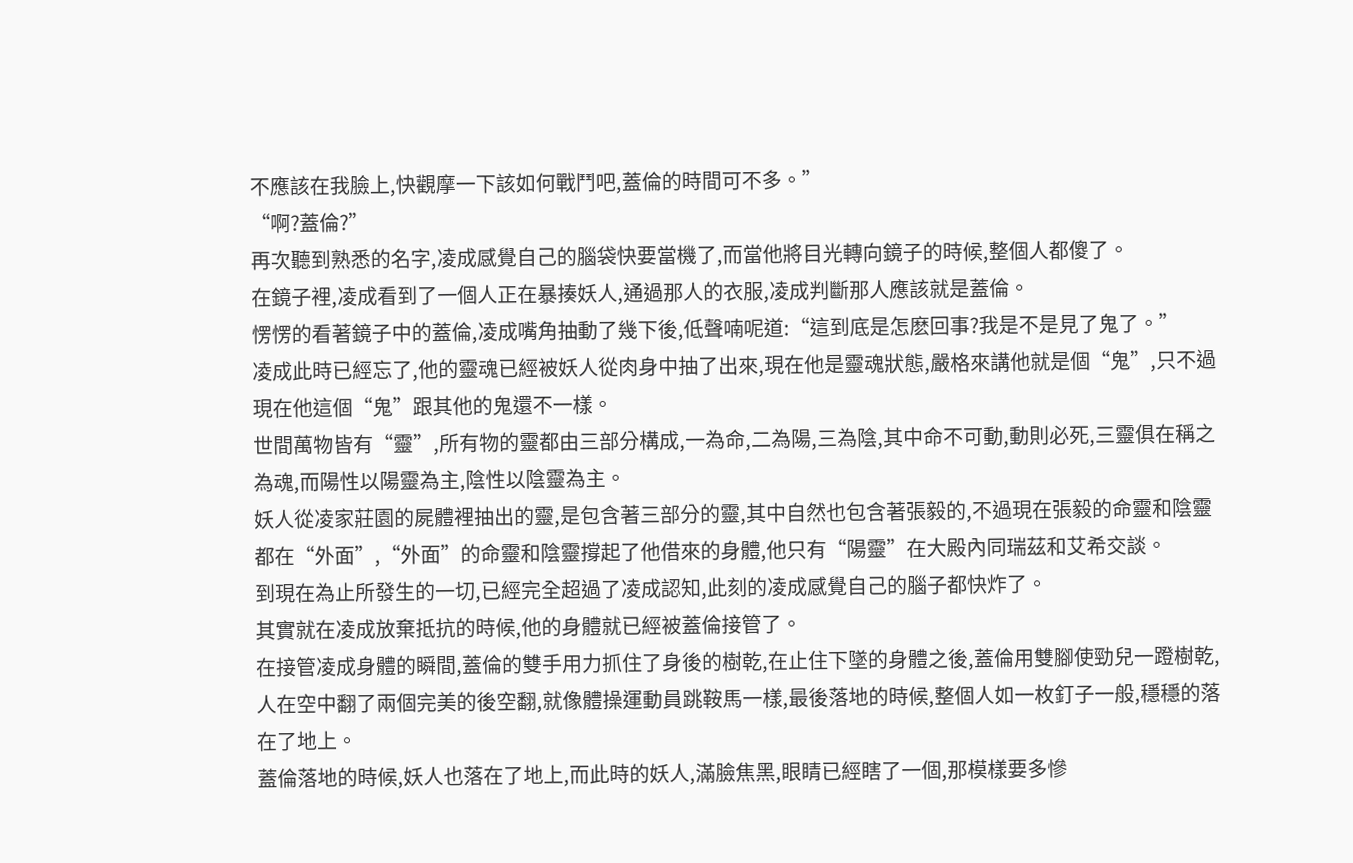不應該在我臉上,快觀摩一下該如何戰鬥吧,蓋倫的時間可不多。”
“啊?蓋倫?”
再次聽到熟悉的名字,凌成感覺自己的腦袋快要當機了,而當他將目光轉向鏡子的時候,整個人都傻了。
在鏡子裡,凌成看到了一個人正在暴揍妖人,通過那人的衣服,凌成判斷那人應該就是蓋倫。
愣愣的看著鏡子中的蓋倫,凌成嘴角抽動了幾下後,低聲喃呢道:“這到底是怎麽回事?我是不是見了鬼了。”
凌成此時已經忘了,他的靈魂已經被妖人從肉身中抽了出來,現在他是靈魂狀態,嚴格來講他就是個“鬼”,只不過現在他這個“鬼”跟其他的鬼還不一樣。
世間萬物皆有“靈”,所有物的靈都由三部分構成,一為命,二為陽,三為陰,其中命不可動,動則必死,三靈俱在稱之為魂,而陽性以陽靈為主,陰性以陰靈為主。
妖人從凌家莊園的屍體裡抽出的靈,是包含著三部分的靈,其中自然也包含著張毅的,不過現在張毅的命靈和陰靈都在“外面”,“外面”的命靈和陰靈撐起了他借來的身體,他只有“陽靈”在大殿內同瑞茲和艾希交談。
到現在為止所發生的一切,已經完全超過了凌成認知,此刻的凌成感覺自己的腦子都快炸了。
其實就在凌成放棄抵抗的時候,他的身體就已經被蓋倫接管了。
在接管凌成身體的瞬間,蓋倫的雙手用力抓住了身後的樹乾,在止住下墜的身體之後,蓋倫用雙腳使勁兒一蹬樹乾,人在空中翻了兩個完美的後空翻,就像體操運動員跳鞍馬一樣,最後落地的時候,整個人如一枚釘子一般,穩穩的落在了地上。
蓋倫落地的時候,妖人也落在了地上,而此時的妖人,滿臉焦黑,眼睛已經瞎了一個,那模樣要多慘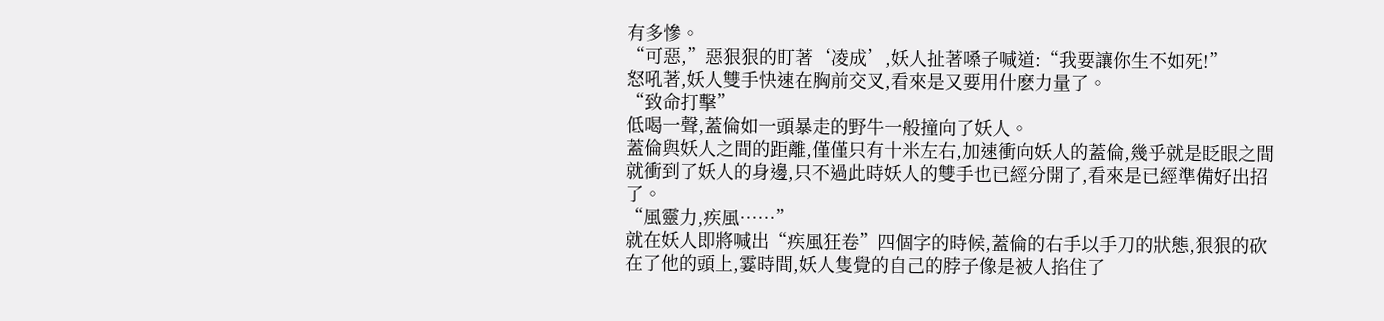有多慘。
“可惡,”惡狠狠的盯著‘凌成’,妖人扯著嗓子喊道:“我要讓你生不如死!”
怒吼著,妖人雙手快速在胸前交叉,看來是又要用什麽力量了。
“致命打擊”
低喝一聲,蓋倫如一頭暴走的野牛一般撞向了妖人。
蓋倫與妖人之間的距離,僅僅只有十米左右,加速衝向妖人的蓋倫,幾乎就是眨眼之間就衝到了妖人的身邊,只不過此時妖人的雙手也已經分開了,看來是已經準備好出招了。
“風靈力,疾風……”
就在妖人即將喊出“疾風狂卷”四個字的時候,蓋倫的右手以手刀的狀態,狠狠的砍在了他的頭上,霎時間,妖人隻覺的自己的脖子像是被人掐住了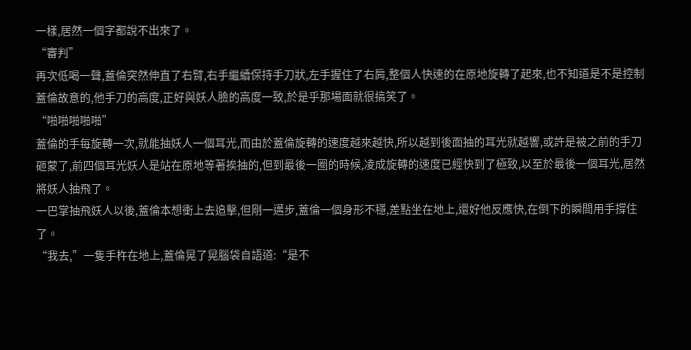一樣,居然一個字都說不出來了。
“審判”
再次低喝一聲,蓋倫突然伸直了右臂,右手繼續保持手刀狀,左手握住了右肩,整個人快速的在原地旋轉了起來,也不知道是不是控制蓋倫故意的,他手刀的高度,正好與妖人臉的高度一致,於是乎那場面就很搞笑了。
“啪啪啪啪啪”
蓋倫的手每旋轉一次,就能抽妖人一個耳光,而由於蓋倫旋轉的速度越來越快,所以越到後面抽的耳光就越響,或許是被之前的手刀砸蒙了,前四個耳光妖人是站在原地等著挨抽的,但到最後一圈的時候,凌成旋轉的速度已經快到了極致,以至於最後一個耳光,居然將妖人抽飛了。
一巴掌抽飛妖人以後,蓋倫本想衝上去追擊,但剛一邁步,蓋倫一個身形不穩,差點坐在地上,還好他反應快,在倒下的瞬間用手撐住了。
“我去,”一隻手杵在地上,蓋倫晃了晃腦袋自語道:“是不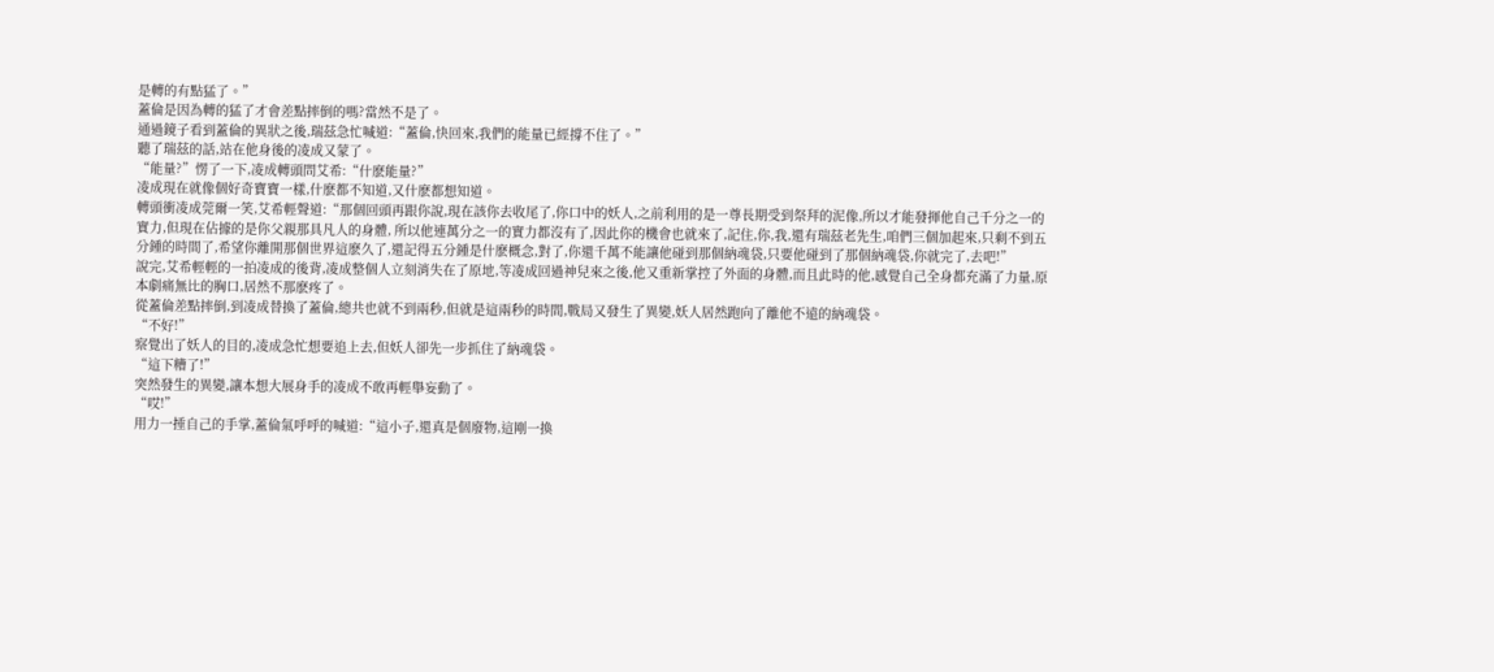是轉的有點猛了。”
蓋倫是因為轉的猛了才會差點摔倒的嗎?當然不是了。
通過鏡子看到蓋倫的異狀之後,瑞茲急忙喊道:“蓋倫,快回來,我們的能量已經撐不住了。”
聽了瑞茲的話,站在他身後的凌成又蒙了。
“能量?”愣了一下,凌成轉頭問艾希:“什麽能量?”
凌成現在就像個好奇寶寶一樣,什麽都不知道,又什麽都想知道。
轉頭衝凌成莞爾一笑,艾希輕聲道:“那個回頭再跟你說,現在該你去收尾了,你口中的妖人,之前利用的是一尊長期受到祭拜的泥像,所以才能發揮他自己千分之一的實力,但現在佔據的是你父親那具凡人的身體, 所以他連萬分之一的實力都沒有了,因此你的機會也就來了,記住,你,我,還有瑞茲老先生,咱們三個加起來,只剩不到五分鍾的時間了,希望你離開那個世界這麽久了,還記得五分鍾是什麽概念,對了,你還千萬不能讓他碰到那個納魂袋,只要他碰到了那個納魂袋,你就完了,去吧!”
說完,艾希輕輕的一拍凌成的後背,凌成整個人立刻消失在了原地,等凌成回過神兒來之後,他又重新掌控了外面的身體,而且此時的他,感覺自己全身都充滿了力量,原本劇痛無比的胸口,居然不那麽疼了。
從蓋倫差點摔倒,到凌成替換了蓋倫,總共也就不到兩秒,但就是這兩秒的時間,戰局又發生了異變,妖人居然跑向了離他不遠的納魂袋。
“不好!”
察覺出了妖人的目的,凌成急忙想要追上去,但妖人卻先一步抓住了納魂袋。
“這下糟了!”
突然發生的異變,讓本想大展身手的凌成不敢再輕舉妄動了。
“哎!”
用力一捶自己的手掌,蓋倫氣呼呼的喊道:“這小子,還真是個廢物,這剛一換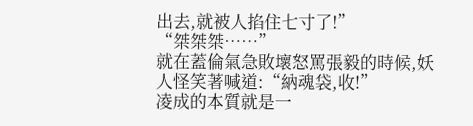出去,就被人掐住七寸了!”
“桀桀桀……”
就在蓋倫氣急敗壞怒罵張毅的時候,妖人怪笑著喊道:“納魂袋,收!”
凌成的本質就是一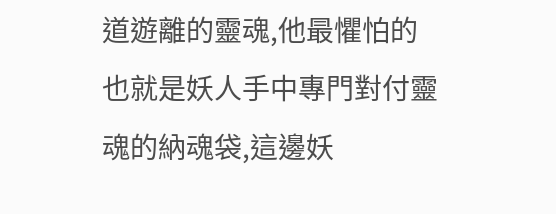道遊離的靈魂,他最懼怕的也就是妖人手中專門對付靈魂的納魂袋,這邊妖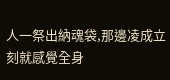人一祭出納魂袋,那邊凌成立刻就感覺全身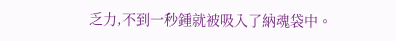乏力,不到一秒鍾就被吸入了納魂袋中。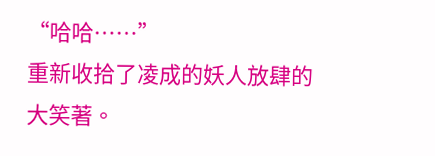“哈哈……”
重新收拾了凌成的妖人放肆的大笑著。